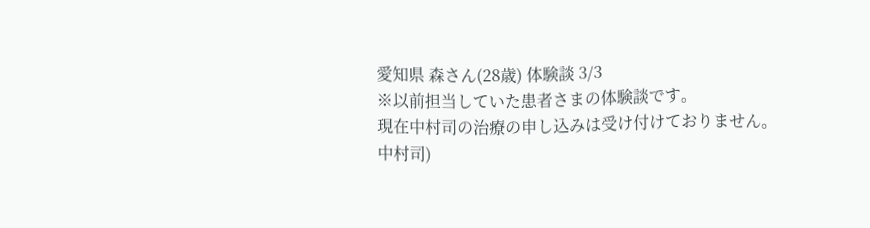愛知県 森さん(28歳) 体験談 3/3
※以前担当していた患者さまの体験談です。
現在中村司の治療の申し込みは受け付けておりません。
中村司)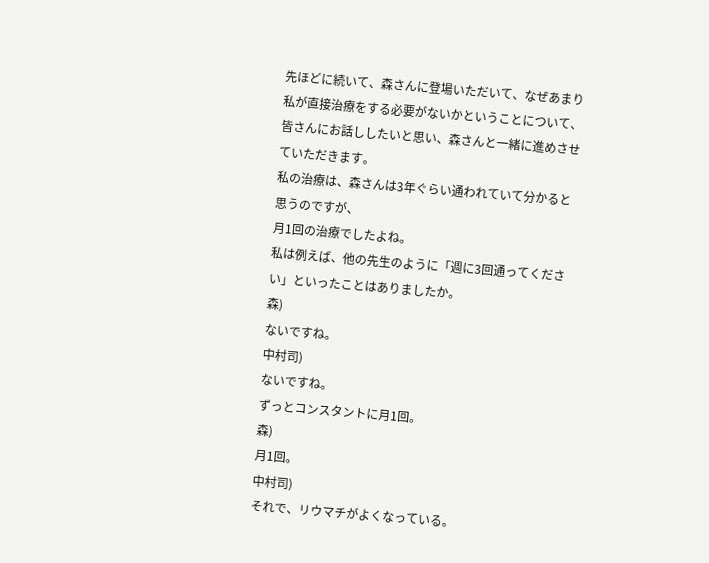先ほどに続いて、森さんに登場いただいて、なぜあまり私が直接治療をする必要がないかということについて、皆さんにお話ししたいと思い、森さんと一緒に進めさせていただきます。
私の治療は、森さんは3年ぐらい通われていて分かると思うのですが、
月1回の治療でしたよね。
私は例えば、他の先生のように「週に3回通ってください」といったことはありましたか。
森)
ないですね。
中村司)
ないですね。
ずっとコンスタントに月1回。
森)
月1回。
中村司)
それで、リウマチがよくなっている。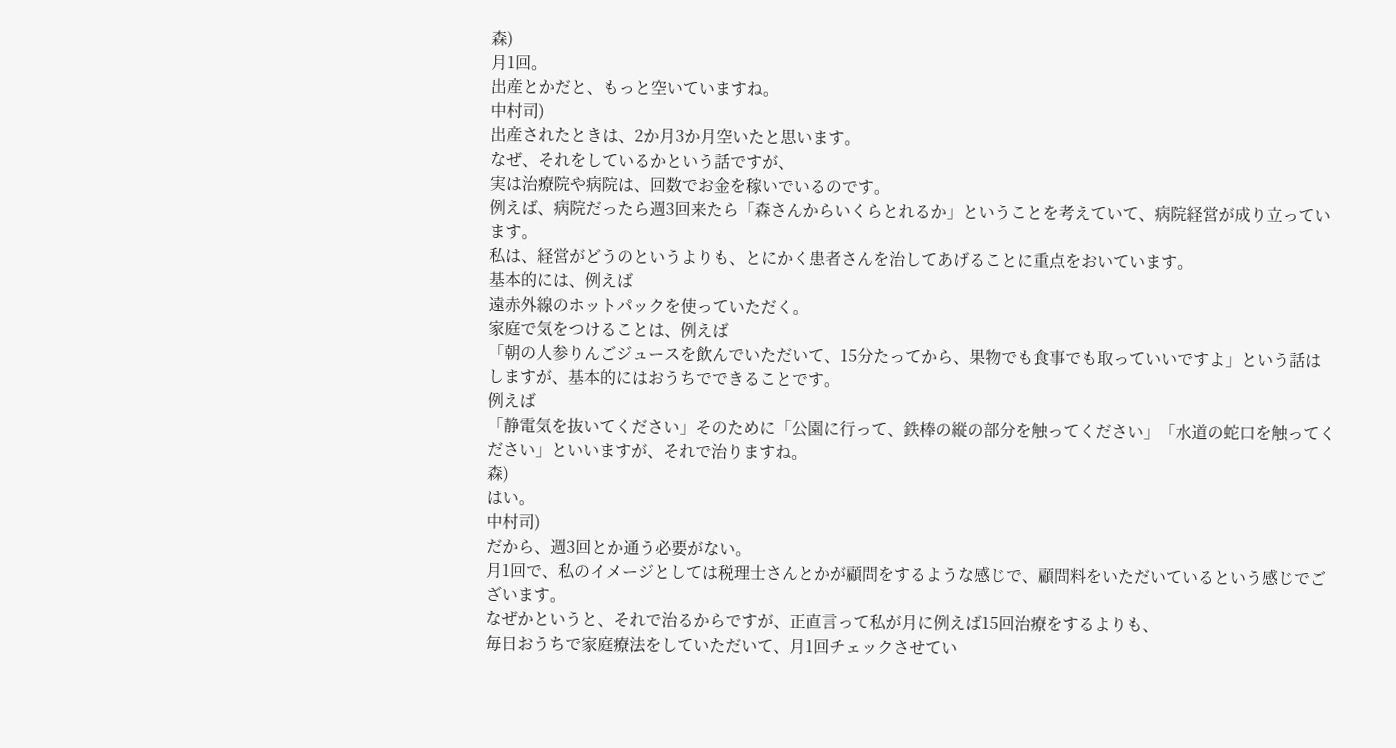森)
月1回。
出産とかだと、もっと空いていますね。
中村司)
出産されたときは、2か月3か月空いたと思います。
なぜ、それをしているかという話ですが、
実は治療院や病院は、回数でお金を稼いでいるのです。
例えば、病院だったら週3回来たら「森さんからいくらとれるか」ということを考えていて、病院経営が成り立っています。
私は、経営がどうのというよりも、とにかく患者さんを治してあげることに重点をおいています。
基本的には、例えば
遠赤外線のホットパックを使っていただく。
家庭で気をつけることは、例えば
「朝の人参りんごジュースを飲んでいただいて、15分たってから、果物でも食事でも取っていいですよ」という話はしますが、基本的にはおうちでできることです。
例えば
「静電気を抜いてください」そのために「公園に行って、鉄棒の縦の部分を触ってください」「水道の蛇口を触ってください」といいますが、それで治りますね。
森)
はい。
中村司)
だから、週3回とか通う必要がない。
月1回で、私のイメージとしては税理士さんとかが顧問をするような感じで、顧問料をいただいているという感じでございます。
なぜかというと、それで治るからですが、正直言って私が月に例えば15回治療をするよりも、
毎日おうちで家庭療法をしていただいて、月1回チェックさせてい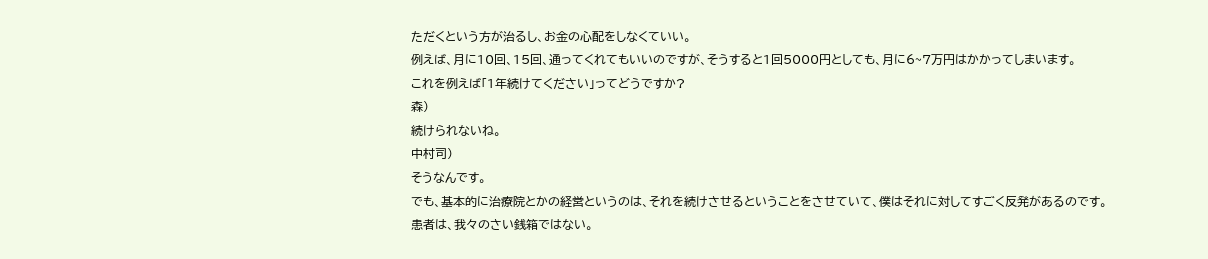ただくという方が治るし、お金の心配をしなくていい。
例えば、月に10回、15回、通ってくれてもいいのですが、そうすると1回5000円としても、月に6~7万円はかかってしまいます。
これを例えば「1年続けてください」ってどうですか?
森)
続けられないね。
中村司)
そうなんです。
でも、基本的に治療院とかの経営というのは、それを続けさせるということをさせていて、僕はそれに対してすごく反発があるのです。
患者は、我々のさい銭箱ではない。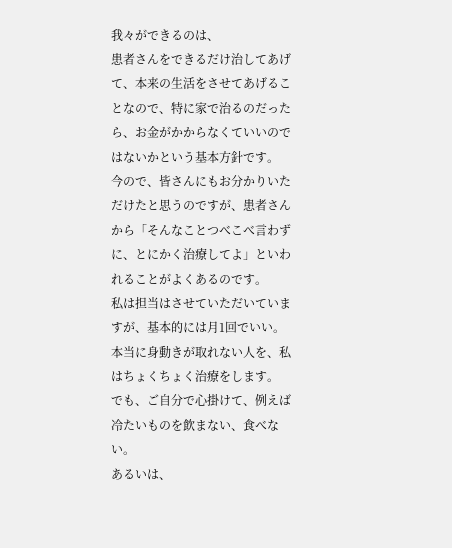我々ができるのは、
患者さんをできるだけ治してあげて、本来の生活をさせてあげることなので、特に家で治るのだったら、お金がかからなくていいのではないかという基本方針です。
今ので、皆さんにもお分かりいただけたと思うのですが、患者さんから「そんなことつべこべ言わずに、とにかく治療してよ」といわれることがよくあるのです。
私は担当はさせていただいていますが、基本的には月1回でいい。
本当に身動きが取れない人を、私はちょくちょく治療をします。
でも、ご自分で心掛けて、例えば冷たいものを飲まない、食べない。
あるいは、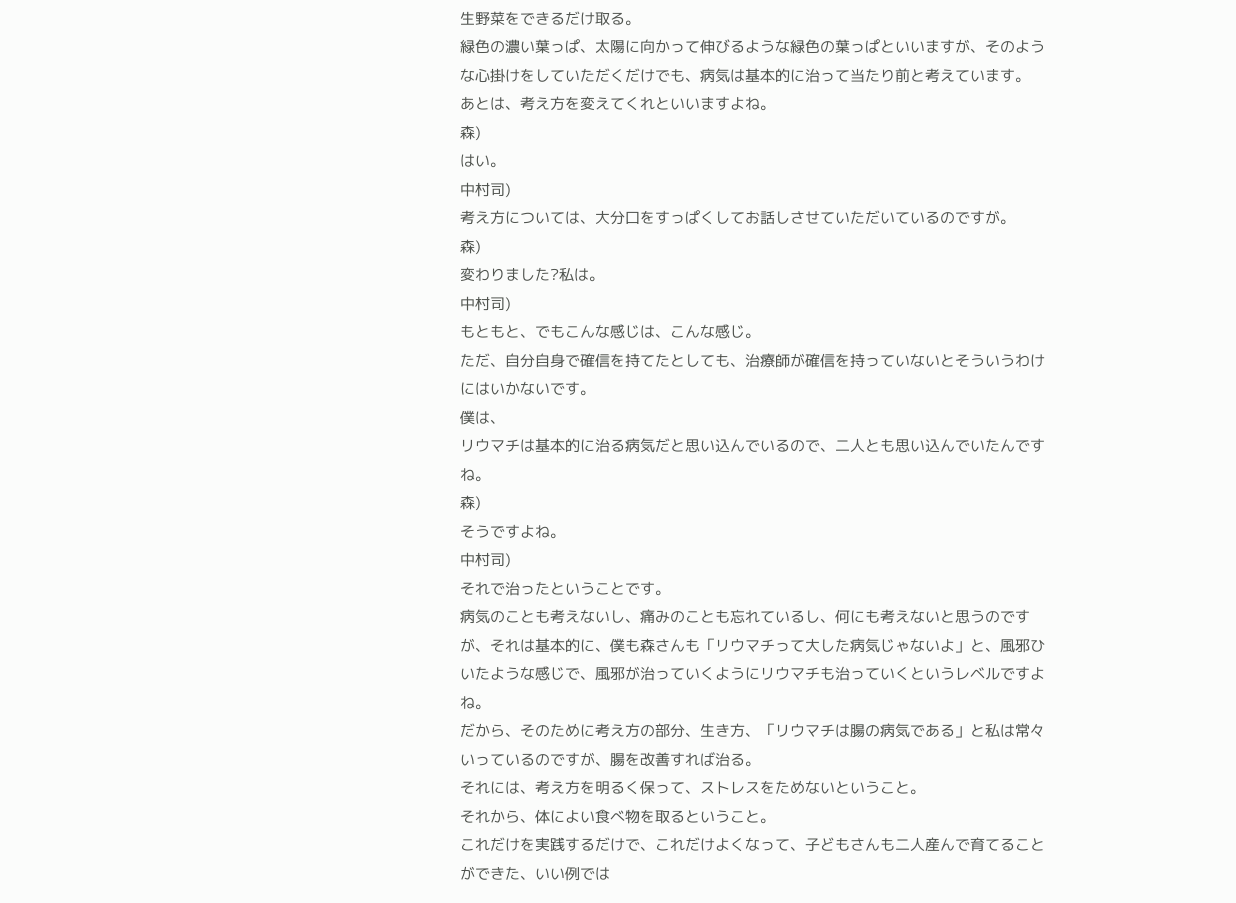生野菜をできるだけ取る。
緑色の濃い葉っぱ、太陽に向かって伸びるような緑色の葉っぱといいますが、そのような心掛けをしていただくだけでも、病気は基本的に治って当たり前と考えています。
あとは、考え方を変えてくれといいますよね。
森)
はい。
中村司)
考え方については、大分口をすっぱくしてお話しさせていただいているのですが。
森)
変わりました?私は。
中村司)
もともと、でもこんな感じは、こんな感じ。
ただ、自分自身で確信を持てたとしても、治療師が確信を持っていないとそういうわけにはいかないです。
僕は、
リウマチは基本的に治る病気だと思い込んでいるので、二人とも思い込んでいたんですね。
森)
そうですよね。
中村司)
それで治ったということです。
病気のことも考えないし、痛みのことも忘れているし、何にも考えないと思うのですが、それは基本的に、僕も森さんも「リウマチって大した病気じゃないよ」と、風邪ひいたような感じで、風邪が治っていくようにリウマチも治っていくというレベルですよね。
だから、そのために考え方の部分、生き方、「リウマチは腸の病気である」と私は常々いっているのですが、腸を改善すれば治る。
それには、考え方を明るく保って、ストレスをためないということ。
それから、体によい食べ物を取るということ。
これだけを実践するだけで、これだけよくなって、子どもさんも二人産んで育てることができた、いい例では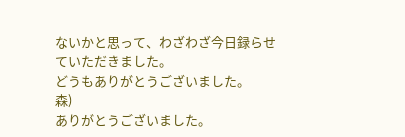ないかと思って、わざわざ今日録らせていただきました。
どうもありがとうございました。
森)
ありがとうございました。